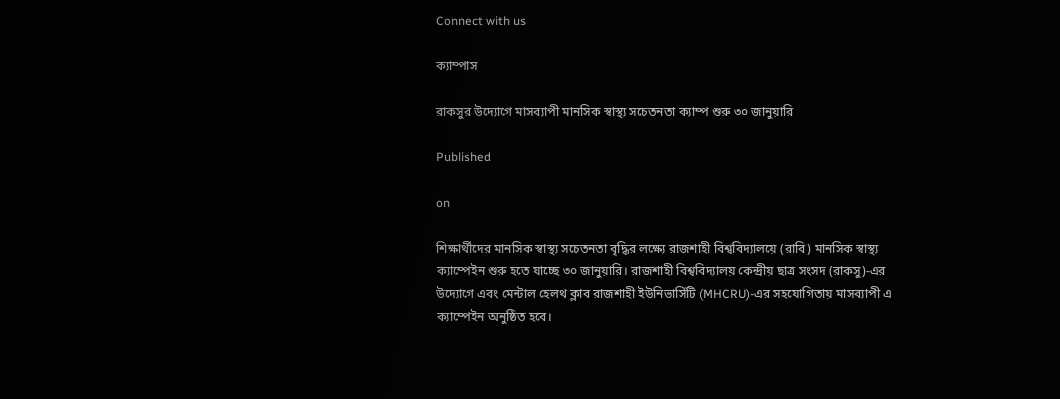Connect with us

ক্যাম্পাস

রাকসুর উদ্যোগে মাসব্যাপী মানসিক স্বাস্থ্য সচেতনতা ক্যাম্প শুরু ৩০ জানুয়ারি

Published

on

শিক্ষার্থীদের মানসিক স্বাস্থ্য সচেতনতা বৃদ্ধির লক্ষ্যে রাজশাহী বিশ্ববিদ্যালয়ে (রাবি) মানসিক স্বাস্থ্য ক্যাম্পেইন শুরু হতে যাচ্ছে ৩০ জানুয়ারি। রাজশাহী বিশ্ববিদ্যালয় কেন্দ্রীয় ছাত্র সংসদ (রাকসু)-এর উদ্যোগে এবং মেন্টাল হেলথ ক্লাব রাজশাহী ইউনিভার্সিটি (MHCRU)-এর সহযোগিতায় মাসব্যাপী এ ক্যাম্পেইন অনুষ্ঠিত হবে।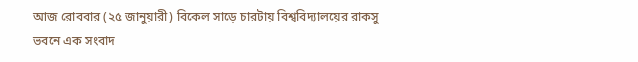আজ রোববার (২৫ জানুয়ারী) বিকেল সাড়ে চারটায় বিশ্ববিদ্যালয়ের রাকসু ভবনে এক সংবাদ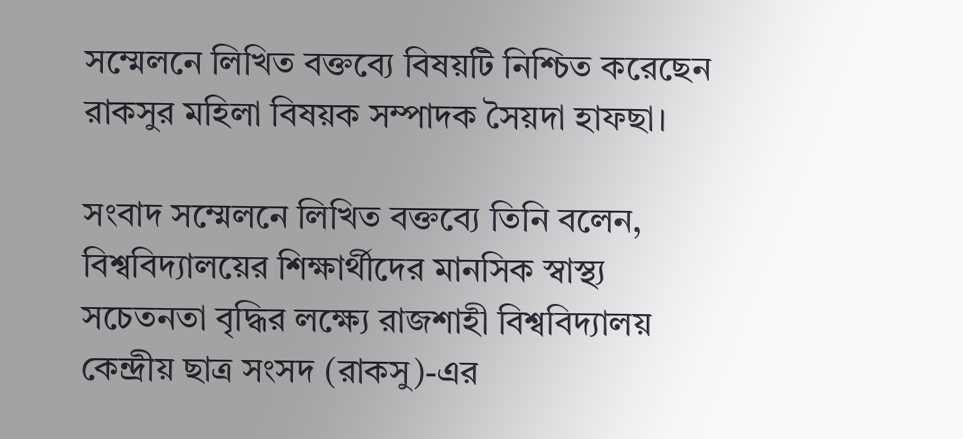সম্মেলনে লিখিত বক্তব্যে বিষয়টি নিশ্চিত করেছেন রাকসুর মহিলা বিষয়ক সম্পাদক সৈয়দা হাফছা।

সংবাদ সম্মেলনে লিখিত বক্তব্যে তিনি বলেন, বিশ্ববিদ্যালয়ের শিক্ষার্থীদের মানসিক স্বাস্থ্য সচেতনতা বৃদ্ধির লক্ষ্যে রাজশাহী বিশ্ববিদ্যালয় কেন্দ্রীয় ছাত্র সংসদ (রাকসু)-এর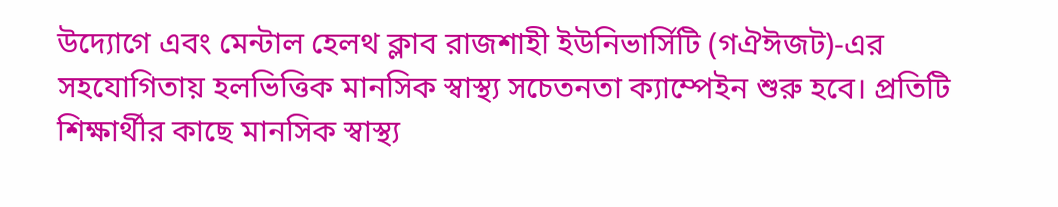উদ্যোগে এবং মেন্টাল হেলথ ক্লাব রাজশাহী ইউনিভার্সিটি (গঐঈজট)-এর সহযোগিতায় হলভিত্তিক মানসিক স্বাস্থ্য সচেতনতা ক্যাম্পেইন শুরু হবে। প্রতিটি শিক্ষার্থীর কাছে মানসিক স্বাস্থ্য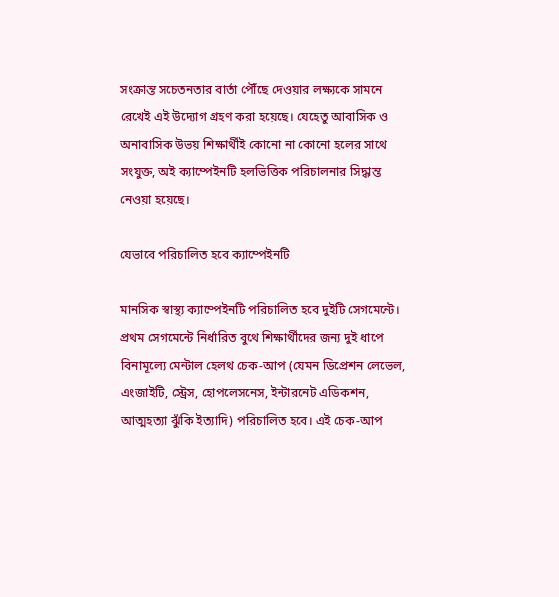সংক্রান্ত সচেতনতার বার্তা পৌঁছে দেওয়ার লক্ষ্যকে সামনে রেখেই এই উদ্যোগ গ্রহণ করা হয়েছে। যেহেতু আবাসিক ও অনাবাসিক উভয় শিক্ষার্থীই কোনো না কোনো হলের সাথে সংযুক্ত, অই ক্যাম্পেইনটি হলভিত্তিক পরিচালনার সিদ্ধান্ত নেওয়া হয়েছে।

যেভাবে পরিচালিত হবে ক্যাম্পেইনটি

মানসিক স্বাস্থ্য ক্যাম্পেইনটি পরিচালিত হবে দুইটি সেগমেন্টে। প্রথম সেগমেন্টে নির্ধারিত বুথে শিক্ষার্থীদের জন্য দুই ধাপে বিনামূল্যে মেন্টাল হেলথ চেক-আপ (যেমন ডিপ্রেশন লেভেল, এংজাইটি, স্ট্রেস, হোপলেসনেস, ইন্টারনেট এডিকশন, আত্মহত্যা ঝুঁকি ইত্যাদি) পরিচালিত হবে। এই চেক-আপ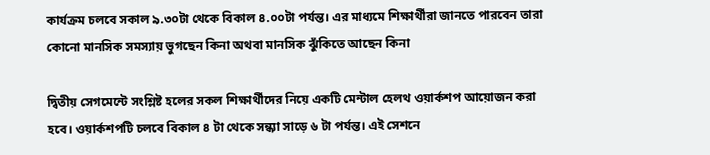কার্যক্রম চলবে সকাল ৯.৩০টা থেকে বিকাল ৪.০০টা পর্যন্ত। এর মাধ্যমে শিক্ষার্থীরা জানতে পারবেন তারা কোনো মানসিক সমস্যায় ভুগছেন কিনা অথবা মানসিক ঝুঁকিতে আছেন কিনা

দ্বিতীয় সেগমেন্টে সংশ্লিষ্ট হলের সকল শিক্ষার্থীদের নিয়ে একটি মেন্টাল হেলথ ওয়ার্কশপ আয়োজন করা হবে। ওয়ার্কশপটি চলবে বিকাল ৪ টা থেকে সন্ধ্যা সাড়ে ৬ টা পর্যন্ত। এই সেশনে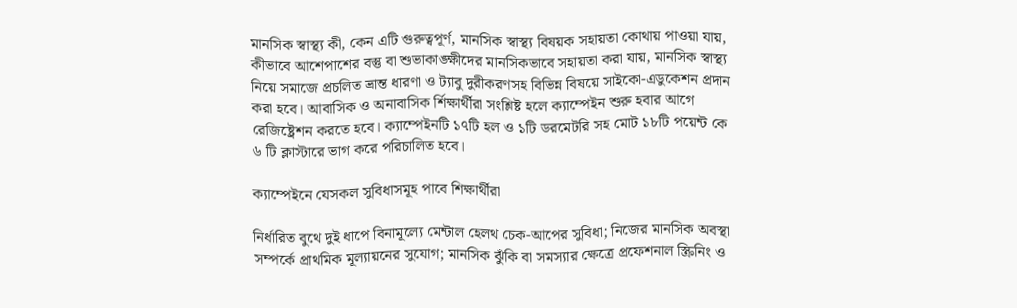মানসিক স্বাস্থ্য কী, কেন এটি গুরুত্বপূর্ণ, মানসিক স্বাস্থ্য বিষয়ক সহায়তা কোথায় পাওয়া যায়, কীভাবে আশেপাশের বস্তু বা শুভাকাঙ্ক্ষীদের মানসিকভাবে সহায়তা করা যায়, মানসিক স্বাস্থ্য নিয়ে সমাজে প্রচলিত ভ্রান্ত ধারণা ও ট্যাবু দুরীকরণসহ বিভিন্ন বিষয়ে সাইকো-এডুকেশন প্রদান করা হবে। আবাসিক ও অনাবাসিক র্শিক্ষার্থীরা সংশ্লিষ্ট হলে ক্যাম্পেইন শুরু হবার আগে রেজিষ্ট্রেশন করতে হবে। ক্যাম্পেইনটি ১৭টি হল ও ১টি ডরমেটরি সহ মোট ১৮টি পয়েন্ট কে ৬ টি ক্লাস্টারে ভাগ করে পরিচালিত হবে।

ক্যাম্পেইনে যেসকল সুবিধাসমূহ পাবে শিক্ষার্থীরা

নির্ধারিত বুথে দুই ধাপে বিনামূল্যে মেন্টাল হেলথ চেক-আপের সুবিধা; নিজের মানসিক অবস্থা সম্পর্কে প্রাথমিক মূল্যায়নের সুযোগ; মানসিক ঝুঁকি বা সমস্যার ক্ষেত্রে প্রফেশনাল স্ক্রিনিং ও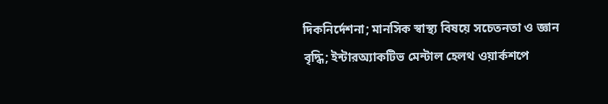দিকনির্দেশনা; মানসিক স্বাস্থ্য বিষয়ে সচেতনতা ও জ্ঞান বৃদ্ধি; ইন্টারঅ্যাকটিভ মেন্টাল হেলথ ওয়ার্কশপে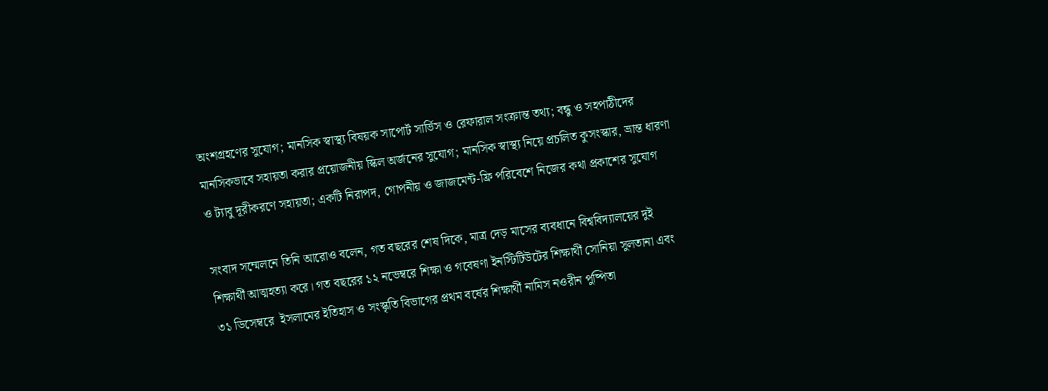অংশগ্রহণের সুযোগ; মানসিক স্বাস্থ্য বিষয়ক সাপোর্ট সার্ভিস ও রেফারাল সংক্রান্ত তথ্য; বন্ধু ও সহপাঠীদের মানসিকভাবে সহায়তা করার প্রয়োজনীয় স্কিল অর্জনের সুযোগ; মানসিক স্বাস্থ্য নিয়ে প্রচলিত কুসংস্কার, ভ্রান্ত ধারণা ও ট্যাবু দূরীকরণে সহায়তা; একটি নিরাপদ, গোপনীয় ও জাজমেন্ট-ফ্রি পরিবেশে নিজের কথা প্রকাশের সুযোগ

সংবাদ সম্মেলনে তিনি আরোও বলেন, গত বছরের শেষ দিকে, মাত্র দেড় মাসের ব্যবধানে বিশ্ববিদ্যালয়ের দুই শিক্ষার্থী আত্মহত্যা করে। গত বছরের ১২ নভেম্বরে শিক্ষা ও গবেষণা ইনস্টিটিউটের শিক্ষার্থী সোনিয়া সুলতানা এবং ৩১ ডিসেম্বরে  ইসলামের ইতিহাস ও সংস্কৃতি বিভাগের প্রথম বর্ষের শিক্ষার্থী নামিস নওরীন পুষ্পিতা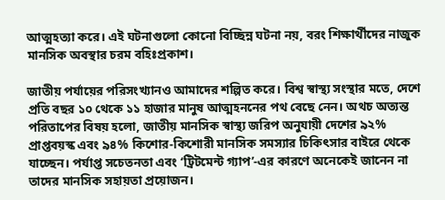আত্মহত্যা করে। এই ঘটনাগুলো কোনো বিচ্ছিন্ন ঘটনা নয়, বরং শিক্ষার্থীদের নাজুক মানসিক অবস্থার চরম বহিঃপ্রকাশ।

জাতীয় পর্যায়ের পরিসংখ্যানও আমাদের শল্পিত করে। বিশ্ব স্বাস্থ্য সংস্থার মতে, দেশে প্রতি বছর ১০ থেকে ১১ হাজার মানুষ আত্মহননের পথ বেছে নেন। অথচ অত্যন্ত পরিতাপের বিষয় হলো, জাতীয় মানসিক স্বাস্থ্য জরিপ অনুযায়ী দেশের ৯২% প্রাপ্তবয়স্ক এবং ৯৪% কিশোর-কিশোরী মানসিক সমস্যার চিকিৎসার বাইরে থেকে যাচ্ছেন। পর্যাপ্ত সচেতনতা এবং ‘ট্রিটমেন্ট গ্যাপ’-এর কারণে অনেকেই জানেন না তাদের মানসিক সহায়তা প্রয়োজন।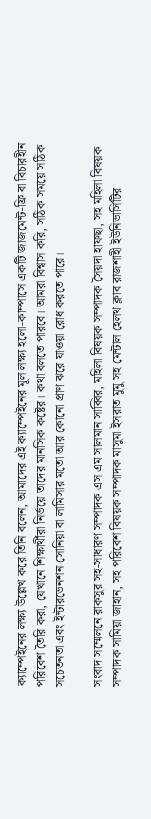ক্যাম্পেইনের লক্ষ্য উল্লেখ করে তিনি বলেন, আমাদের এই ক্যাম্পেইনের মূল লক্ষ্য হলো-কাম্পাসে একটি জাজমেন্ট-ফ্রি বা বিচারহীন পরিবেশ তৈরি করা, যেখানে শিক্ষার্থীরা নির্ভয়ে তাদের মানসিক কষ্টের। কথা বলতে পারবে। আমরা বিশ্বাস করি, সঠিক সময়ে সঠিক সচেতনতা এবং ইন্টারভেনশন সোনিয়া বা লামিসার মতো আর কোনো প্রাণ ঝরে যাওয়া রোধ করতে পারে।

সংবাদ সম্মেলনে রাকসুর সহ-সাধারণ সম্পাদক এস এম সালমান সাব্বির, মহিলা বিষয়ক সম্পাদক সৈয়দা হাফছা, সহ মহিলা বিষয়ক সম্পাদক সামিয়া জাহান, সহ পরিবেশ বিষয়ক সম্পাদক মাসুমা ইসরাত মুমু সহ মেন্টাল হেলথ ক্লাব রাজশাহী ইউনিভার্সিটির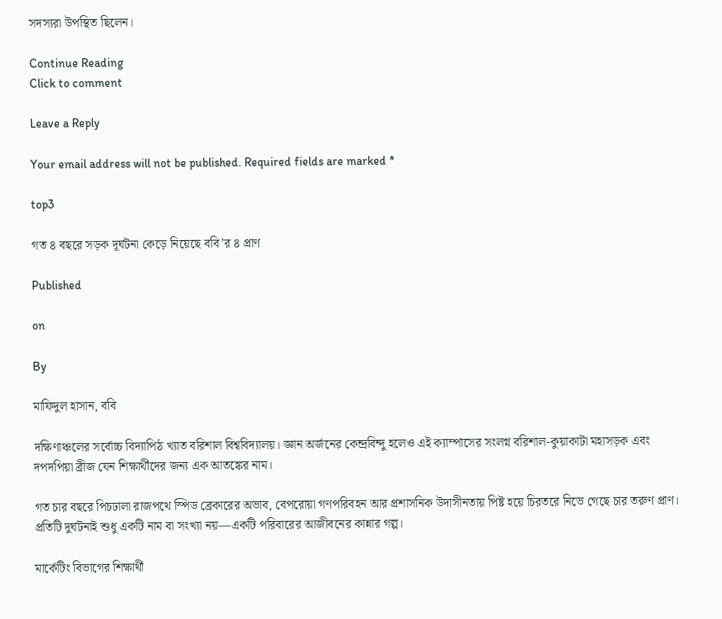সদস্যরা উপস্থিত ছিলেন।

Continue Reading
Click to comment

Leave a Reply

Your email address will not be published. Required fields are marked *

top3

গত ৪ বছরে সড়ক দূর্ঘটনা কেড়ে নিয়েছে ববি’র ৪ প্রাণ

Published

on

By

মাফিদুল হাসান, ববি

দক্ষিণাঞ্চলের সর্বোচ্চ বিদ্যাপিঠ খ্যাত বরিশাল বিশ্ববিদ্যালয়। জ্ঞান অর্জনের কেন্দ্রবিন্দু হলেও এই ক্যাম্পাসের সংলগ্ন বরিশাল-কুয়াকাটা মহাসড়ক এবং দপদপিয়া ব্রীজ যেন শিক্ষার্থীদের জন্য এক আতঙ্কের নাম।

গত চার বছরে পিচঢালা রাজপথে স্পিড ব্রেকারের অভাব, বেপরোয়া গণপরিবহন আর প্রশাসনিক উদাসীনতায় পিষ্ট হয়ে চিরতরে নিভে গেছে চার তরুণ প্রাণ। প্রতিটি দুর্ঘটনাই শুধু একটি নাম বা সংখ্যা নয়—একটি পরিবারের আজীবনের কান্নার গল্প।

মার্কেটিং বিভাগের শিক্ষার্থী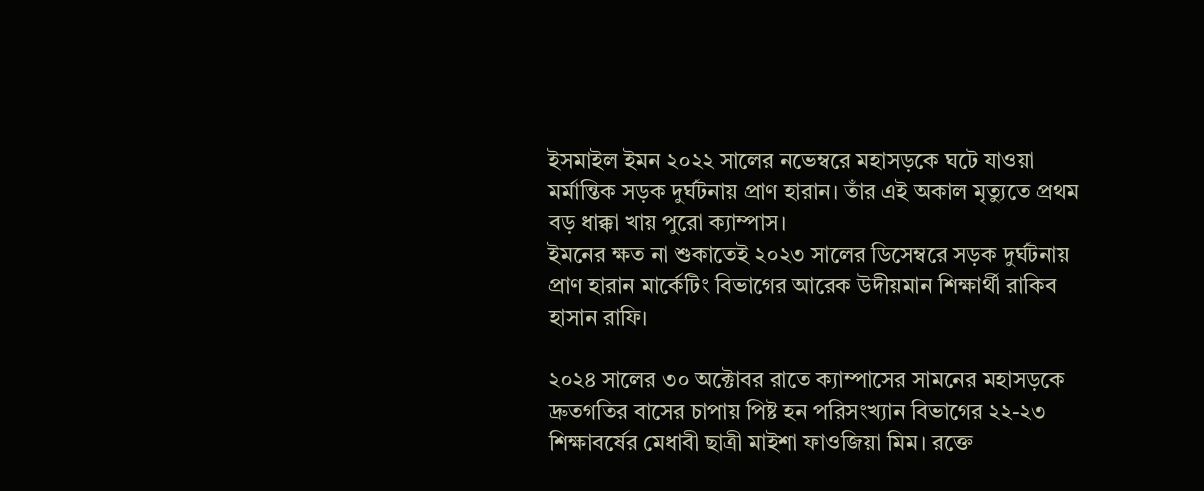ইসমাইল ইমন ২০২২ সালের নভেম্বরে মহাসড়কে ঘটে যাওয়া মর্মান্তিক সড়ক দুর্ঘটনায় প্রাণ হারান। তাঁর এই অকাল মৃত্যুতে প্রথম বড় ধাক্কা খায় পুরো ক্যাম্পাস।
ইমনের ক্ষত না শুকাতেই ২০২৩ সালের ডিসেম্বরে সড়ক দুর্ঘটনায় প্রাণ হারান মার্কেটিং বিভাগের আরেক উদীয়মান শিক্ষার্থী রাকিব হাসান রাফি।

২০২৪ সালের ৩০ অক্টোবর রাতে ক্যাম্পাসের সামনের মহাসড়কে দ্রুতগতির বাসের চাপায় পিষ্ট হন পরিসংখ্যান বিভাগের ২২-২৩ শিক্ষাবর্ষের মেধাবী ছাত্রী মাইশা ফাওজিয়া মিম। রক্তে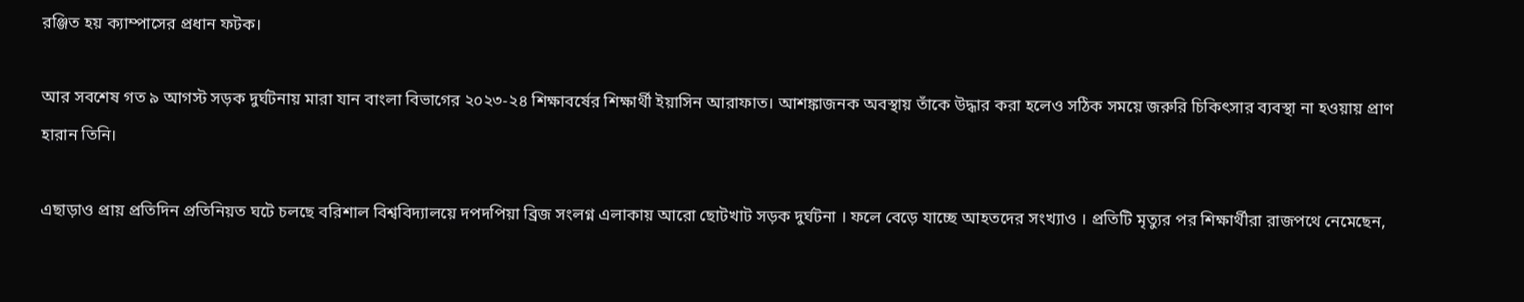রঞ্জিত হয় ক্যাম্পাসের প্রধান ফটক।

আর সবশেষ গত ৯ আগস্ট সড়ক দুর্ঘটনায় মারা যান বাংলা বিভাগের ২০২৩-২৪ শিক্ষাবর্ষের শিক্ষার্থী ইয়াসিন আরাফাত। আশঙ্কাজনক অবস্থায় তাঁকে উদ্ধার করা হলেও সঠিক সময়ে জরুরি চিকিৎসার ব্যবস্থা না হওয়ায় প্রাণ হারান তিনি।

এছাড়াও প্রায় প্রতিদিন প্রতিনিয়ত ঘটে চলছে বরিশাল বিশ্ববিদ্যালয়ে দপদপিয়া ব্রিজ সংলগ্ন এলাকায় আরো ছোটখাট সড়ক দুর্ঘটনা । ফলে বেড়ে যাচ্ছে আহতদের সংখ্যাও । প্রতিটি মৃত্যুর পর শিক্ষার্থীরা রাজপথে নেমেছেন,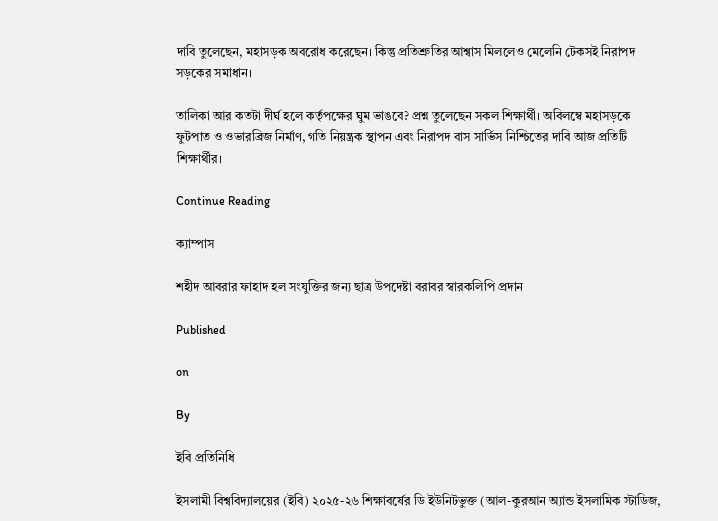দাবি তুলেছেন, মহাসড়ক অবরোধ করেছেন। কিন্তু প্রতিশ্রুতির আশ্বাস মিললেও মেলেনি টেকসই নিরাপদ সড়কের সমাধান।

তালিকা আর কতটা দীর্ঘ হলে কর্তৃপক্ষের ঘুম ভাঙবে? প্রশ্ন তুলেছেন সকল শিক্ষার্থী। অবিলম্বে মহাসড়কে ফুটপাত ও ওভারব্রিজ নির্মাণ, গতি নিয়ন্ত্রক স্থাপন এবং নিরাপদ বাস সার্ভিস নিশ্চিতের দাবি আজ প্রতিটি শিক্ষার্থীর।

Continue Reading

ক্যাম্পাস

শহীদ আবরার ফাহাদ হল সংযুক্তির জন্য ছাত্র উপদেষ্টা বরাবর স্বারকলিপি প্রদান

Published

on

By

ইবি প্রতিনিধি

ইসলামী বিশ্ববিদ্যালয়ের (ইবি) ২০২৫-২৬ শিক্ষাবর্ষের ডি ইউনিটভুক্ত (আল-কুরআন অ্যান্ড ইসলামিক স্টাডিজ,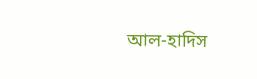আল-হাদিস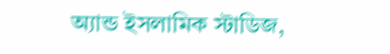অ্যান্ড ইসলামিক স্টাডিজ,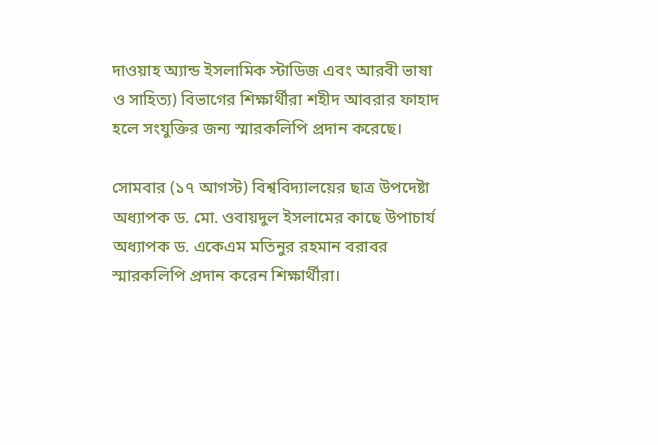দাওয়াহ অ্যান্ড ইসলামিক স্টাডিজ এবং আরবী ভাষা ও সাহিত্য) বিভাগের শিক্ষার্থীরা শহীদ আবরার ফাহাদ হলে সংযুক্তির জন্য স্মারকলিপি প্রদান করেছে।

সোমবার (১৭ আগস্ট) বিশ্ববিদ্যালয়ের ছাত্র উপদেষ্টা অধ্যাপক ড. মো. ওবায়দুল ইসলামের কাছে উপাচার্য অধ্যাপক ড. একেএম মতিনুর রহমান বরাবর স্মারকলিপি প্রদান করেন শিক্ষার্থীরা।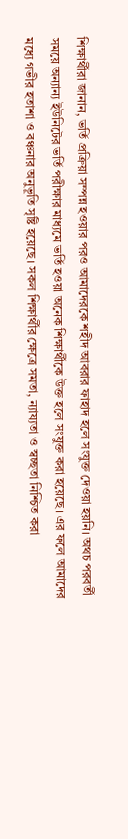শিক্ষার্থীরা জানান, ভর্তি প্রক্রিয়া সম্পন্ন হওয়ার পরও আমাদেরকে শহীদ আবরার ফাহাদ হলে সংযুক্ত দেওয়া হয়নি। অথচ পরবর্তী সময়ে অন্যান্য ইউনিটের ভর্তি পরীক্ষার মাধ্যমে ভর্তি হওয়া অনেক শিক্ষার্থীকে উক্ত হলে সংযুক্ত করা হয়েছে। এর ফলে আমাদের মধ্যে গভীর হতাশা ও বঞ্চনার অনুভূতি সৃষ্টি হয়েছে। সকল শিক্ষার্থীর ক্ষেত্রে সমতা, ন্যায্যতা ও স্বচ্ছতা নিশ্চিত করা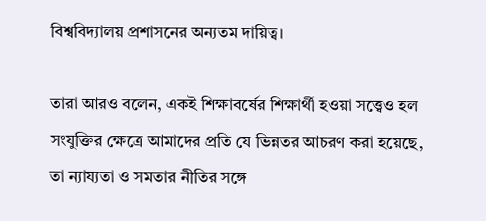বিশ্ববিদ্যালয় প্রশাসনের অন্যতম দায়িত্ব।

তারা আরও বলেন, একই শিক্ষাবর্ষের শিক্ষার্থী হওয়া সত্ত্বেও হল সংযুক্তির ক্ষেত্রে আমাদের প্রতি যে ভিন্নতর আচরণ করা হয়েছে, তা ন্যায্যতা ও সমতার নীতির সঙ্গে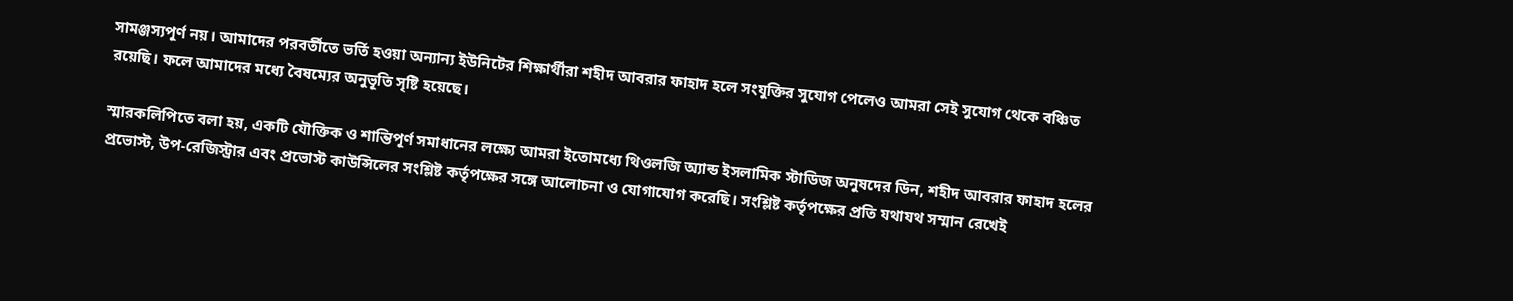সামঞ্জস্যপূর্ণ নয়। আমাদের পরবর্তীতে ভর্তি হওয়া অন্যান্য ইউনিটের শিক্ষার্থীরা শহীদ আবরার ফাহাদ হলে সংযুক্তির সুযোগ পেলেও আমরা সেই সুযোগ থেকে বঞ্চিত রয়েছি। ফলে আমাদের মধ্যে বৈষম্যের অনুভূতি সৃষ্টি হয়েছে।

স্মারকলিপিতে বলা হয়, একটি যৌক্তিক ও শান্তিপূর্ণ সমাধানের লক্ষ্যে আমরা ইতোমধ্যে থিওলজি অ্যান্ড ইসলামিক স্টাডিজ অনুষদের ডিন, শহীদ আবরার ফাহাদ হলের প্রভোস্ট, উপ-রেজিস্ট্রার এবং প্রভোস্ট কাউন্সিলের সংশ্লিষ্ট কর্তৃপক্ষের সঙ্গে আলোচনা ও যোগাযোগ করেছি। সংশ্লিষ্ট কর্তৃপক্ষের প্রতি যথাযথ সম্মান রেখেই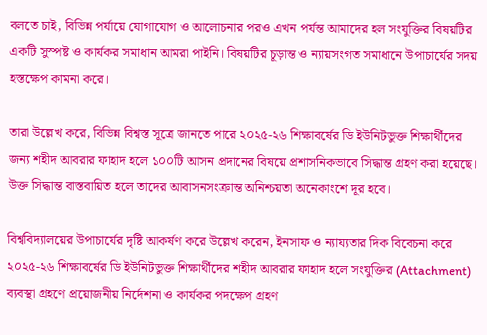বলতে চাই, বিভিন্ন পর্যায়ে যোগাযোগ ও আলোচনার পরও এখন পর্যন্ত আমাদের হল সংযুক্তির বিষয়টির একটি সুস্পষ্ট ও কার্যকর সমাধান আমরা পাইনি। বিষয়টির চূড়ান্ত ও ন্যায়সংগত সমাধানে উপাচার্যের সদয় হস্তক্ষেপ কামনা করে।

তারা উল্লেখ করে, বিভিন্ন বিশ্বস্ত সূত্রে জানতে পারে ২০২৫-২৬ শিক্ষাবর্ষের ডি ইউনিটভুক্ত শিক্ষার্থীদের জন্য শহীদ আবরার ফাহাদ হলে ১০০টি আসন প্রদানের বিষয়ে প্রশাসনিকভাবে সিদ্ধান্ত গ্রহণ করা হয়েছে। উক্ত সিদ্ধান্ত বাস্তবায়িত হলে তাদের আবাসনসংক্রান্ত অনিশ্চয়তা অনেকাংশে দূর হবে।

বিশ্ববিদ্যালয়ের উপাচার্যের দৃষ্টি আকর্ষণ করে উল্লেখ করেন, ইনসাফ ও ন্যায্যতার দিক বিবেচনা করে ২০২৫-২৬ শিক্ষাবর্ষের ডি ইউনিটভুক্ত শিক্ষার্থীদের শহীদ আবরার ফাহাদ হলে সংযুক্তির (Attachment) ব্যবস্থা গ্রহণে প্রয়োজনীয় নির্দেশনা ও কার্যকর পদক্ষেপ গ্রহণ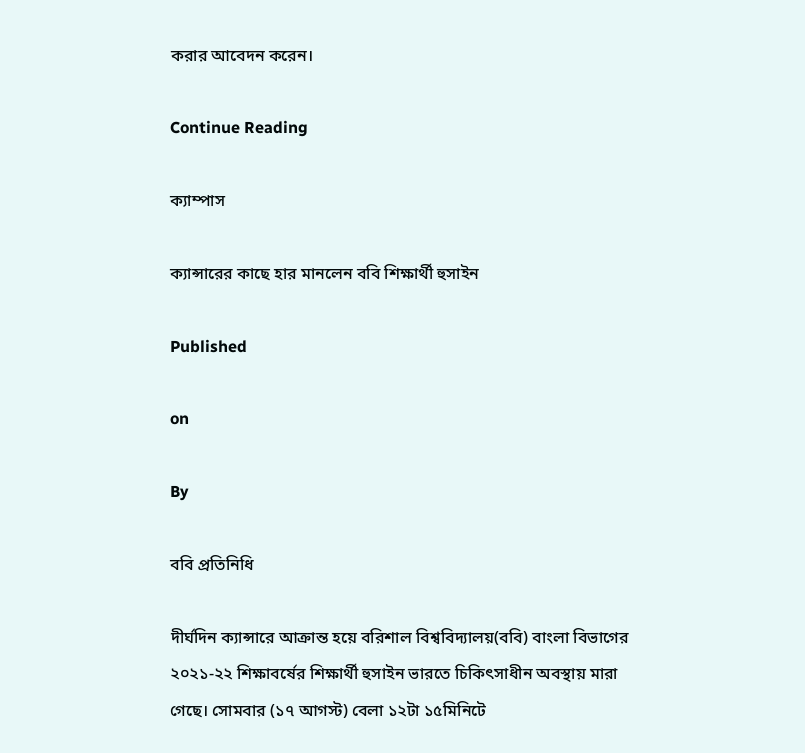করার আবেদন করেন।

Continue Reading

ক্যাম্পাস

ক্যান্সারের কাছে হার মানলেন ববি শিক্ষার্থী হুসাইন

Published

on

By

ববি প্রতিনিধি

দীর্ঘদিন ক্যান্সারে আক্রান্ত হয়ে বরিশাল বিশ্ববিদ্যালয়(ববি) বাংলা বিভাগের ২০২১-২২ শিক্ষাবর্ষের শিক্ষার্থী হুসাইন ভারতে চিকিৎসাধীন অবস্থায় মারা গেছে। সোমবার (১৭ আগস্ট) বেলা ১২টা ১৫মিনিটে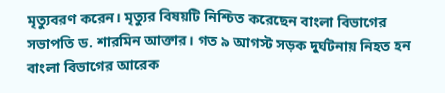মৃত্যুবরণ করেন। মৃত্যুর বিষয়টি নিশ্চিত করেছেন বাংলা বিভাগের সভাপতি ড. শারমিন আক্তার। গত ৯ আগস্ট সড়ক দুর্ঘটনায় নিহত হন বাংলা বিভাগের আরেক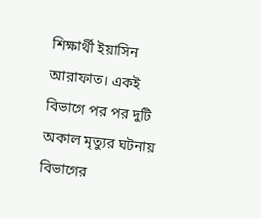শিক্ষার্থী ইয়াসিন আরাফাত। একই বিভাগে পর পর দুটি অকাল মৃত্যুর ঘটনায় বিভাগের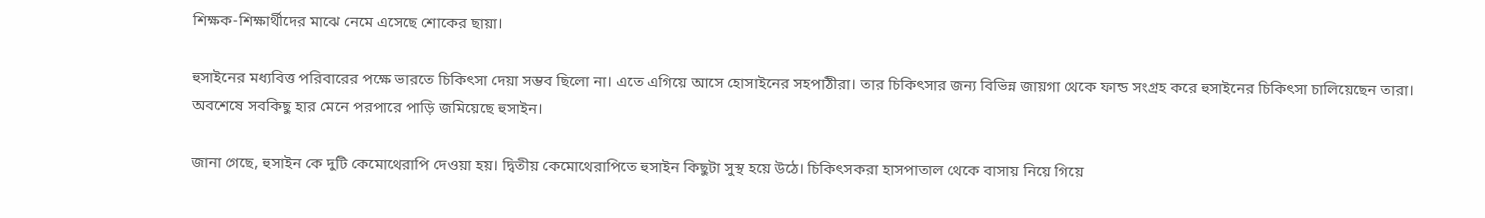শিক্ষক-শিক্ষার্থীদের মাঝে নেমে এসেছে শোকের ছায়া।

হুসাইনের মধ্যবিত্ত পরিবারের পক্ষে ভারতে চিকিৎসা দেয়া সম্ভব ছিলো না। এতে এগিয়ে আসে হোসাইনের সহপাঠীরা। তার চিকিৎসার জন্য বিভিন্ন জায়গা থেকে ফান্ড সংগ্রহ করে হুসাইনের চিকিৎসা চালিয়েছেন তারা। অবশেষে সবকিছু হার মেনে পরপারে পাড়ি জমিয়েছে হুসাইন।

জানা গেছে, হুসাইন কে দুটি কেমোথেরাপি দেওয়া হয়। দ্বিতীয় কেমোথেরাপিতে হুসাইন কিছুটা সুস্থ হয়ে উঠে। চিকিৎসকরা হাসপাতাল থেকে বাসায় নিয়ে গিয়ে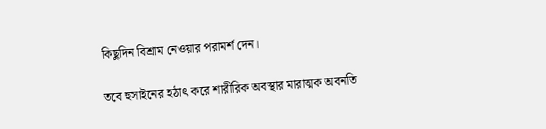কিছুদিন বিশ্রাম নেওয়ার পরামর্শ দেন।

তবে হুসাইনের হঠাৎ করে শারীরিক অবস্থার মারাত্মক অবনতি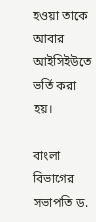হওয়া তাকে আবার আইসিইউতে ভর্তি করা হয়।

বাংলা বিভাগের সভাপতি ড.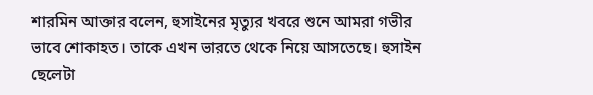শারমিন আক্তার বলেন, হুসাইনের মৃত্যুর খবরে শুনে আমরা গভীর ভাবে শোকাহত। তাকে এখন ভারতে থেকে নিয়ে আসতেছে। হুসাইন ছেলেটা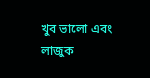খুব ভালো এবং লাজুক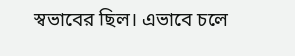স্বভাবের ছিল। এভাবে চলে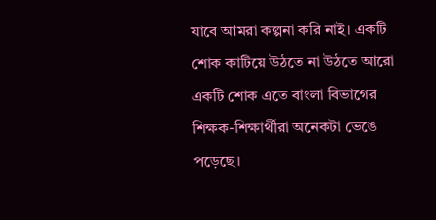যাবে আমরা কল্পনা করি নাই। একটি শোক কাটিয়ে উঠতে না উঠতে আরো একটি শোক এতে বাংলা বিভাগের শিক্ষক-শিক্ষার্থীরা অনেকটা ভেঙে পড়েছে।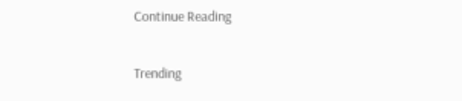Continue Reading

Trending